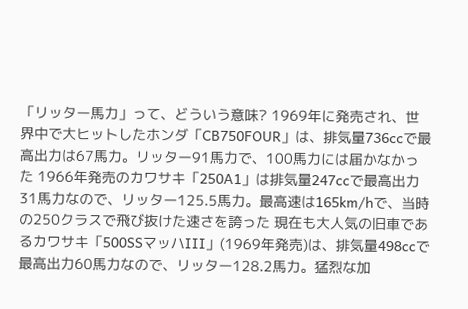「リッター馬力」って、どういう意味? 1969年に発売され、世界中で大ヒットしたホンダ「CB750FOUR」は、排気量736ccで最高出力は67馬力。リッター91馬力で、100馬力には届かなかった 1966年発売のカワサキ「250A1」は排気量247ccで最高出力31馬力なので、リッター125.5馬力。最高速は165km/hで、当時の250クラスで飛び抜けた速さを誇った 現在も大人気の旧車であるカワサキ「500SSマッハIII」(1969年発売)は、排気量498ccで最高出力60馬力なので、リッター128.2馬力。猛烈な加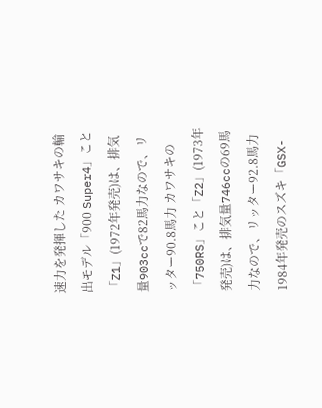速力を発揮した カワサキの輸出モデル「900 Super4」こと「Z1」(1972年発売)は、排気量903ccで82馬力なので、リッター90.8馬力 カワサキの「750RS」こと「Z2」(1973年発売)は、排気量746ccの69馬力なので、リッター92.8馬力 1984年発売のスズキ「GSX-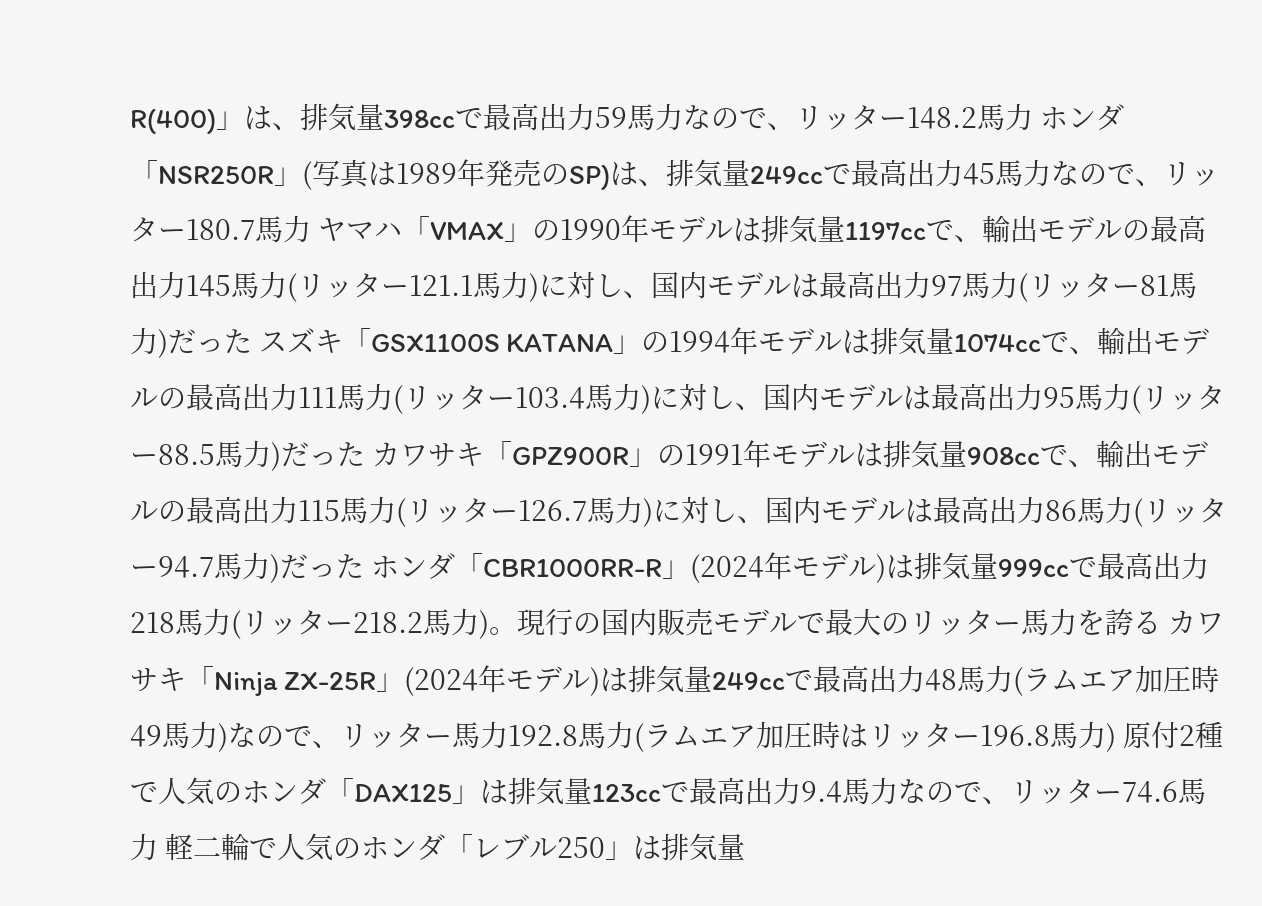R(400)」は、排気量398ccで最高出力59馬力なので、リッター148.2馬力 ホンダ「NSR250R」(写真は1989年発売のSP)は、排気量249ccで最高出力45馬力なので、リッター180.7馬力 ヤマハ「VMAX」の1990年モデルは排気量1197ccで、輸出モデルの最高出力145馬力(リッター121.1馬力)に対し、国内モデルは最高出力97馬力(リッター81馬力)だった スズキ「GSX1100S KATANA」の1994年モデルは排気量1074ccで、輸出モデルの最高出力111馬力(リッター103.4馬力)に対し、国内モデルは最高出力95馬力(リッター88.5馬力)だった カワサキ「GPZ900R」の1991年モデルは排気量908ccで、輸出モデルの最高出力115馬力(リッター126.7馬力)に対し、国内モデルは最高出力86馬力(リッター94.7馬力)だった ホンダ「CBR1000RR-R」(2024年モデル)は排気量999ccで最高出力218馬力(リッター218.2馬力)。現行の国内販売モデルで最大のリッター馬力を誇る カワサキ「Ninja ZX-25R」(2024年モデル)は排気量249ccで最高出力48馬力(ラムエア加圧時49馬力)なので、リッター馬力192.8馬力(ラムエア加圧時はリッター196.8馬力) 原付2種で人気のホンダ「DAX125」は排気量123ccで最高出力9.4馬力なので、リッター74.6馬力 軽二輪で人気のホンダ「レブル250」は排気量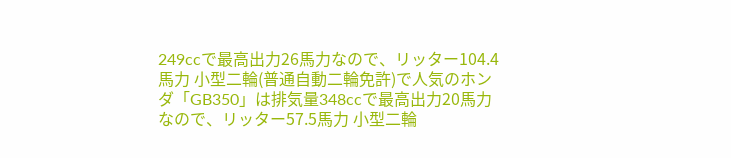249ccで最高出力26馬力なので、リッター104.4馬力 小型二輪(普通自動二輪免許)で人気のホンダ「GB350」は排気量348ccで最高出力20馬力なので、リッター57.5馬力 小型二輪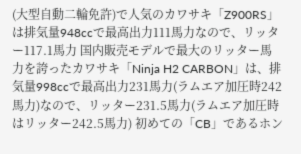(大型自動二輪免許)で人気のカワサキ「Z900RS」は排気量948ccで最高出力111馬力なので、リッター117.1馬力 国内販売モデルで最大のリッター馬力を誇ったカワサキ「Ninja H2 CARBON」は、排気量998ccで最高出力231馬力(ラムエア加圧時242馬力)なので、リッター231.5馬力(ラムエア加圧時はリッター242.5馬力) 初めての「CB」であるホン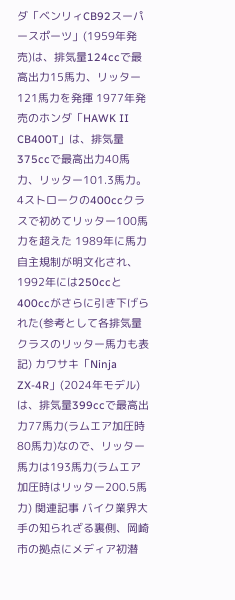ダ「ベンリィCB92スーパースポーツ」(1959年発売)は、排気量124ccで最高出力15馬力、リッター121馬力を発揮 1977年発売のホンダ「HAWK II CB400T」は、排気量375ccで最高出力40馬力、リッター101.3馬力。4ストロークの400ccクラスで初めてリッター100馬力を超えた 1989年に馬力自主規制が明文化され、1992年には250ccと400ccがさらに引き下げられた(参考として各排気量クラスのリッター馬力も表記) カワサキ「Ninja ZX-4R」(2024年モデル)は、排気量399ccで最高出力77馬力(ラムエア加圧時80馬力)なので、リッター馬力は193馬力(ラムエア加圧時はリッター200.5馬力) 関連記事 バイク業界大手の知られざる裏側、岡崎市の拠点にメディア初潜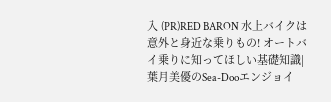入 (PR)RED BARON 水上バイクは意外と身近な乗りもの! オートバイ乗りに知ってほしい基礎知識|葉月美優のSea-Dooエンジョイ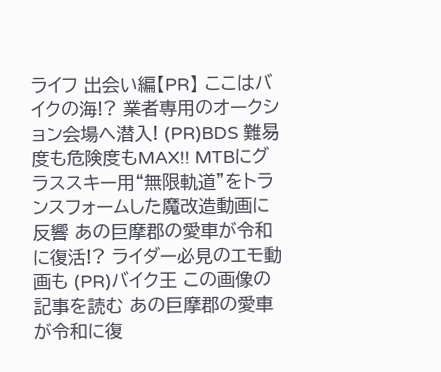ライフ 出会い編【PR】 ここはバイクの海!? 業者専用のオークション会場へ潜入! (PR)BDS 難易度も危険度もMAX!! MTBにグラススキー用“無限軌道”をトランスフォームした魔改造動画に反響 あの巨摩郡の愛車が令和に復活!? ライダー必見のエモ動画も (PR)バイク王 この画像の記事を読む あの巨摩郡の愛車が令和に復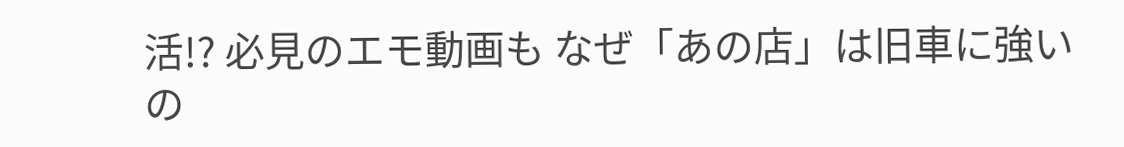活!? 必見のエモ動画も なぜ「あの店」は旧車に強いの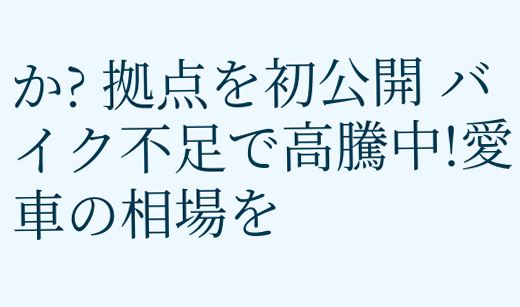か? 拠点を初公開 バイク不足で高騰中!愛車の相場を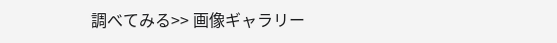調べてみる>> 画像ギャラリー